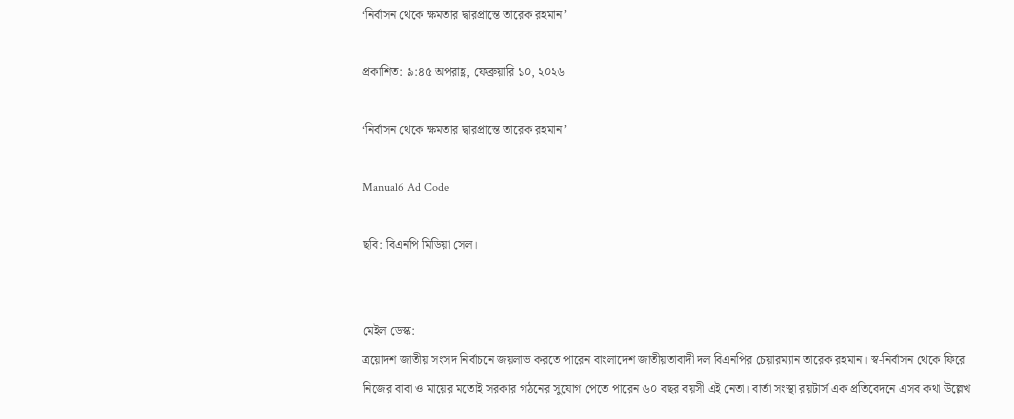‘নির্বাসন থেকে ক্ষমতার দ্বারপ্রান্তে তারেক রহমান’

প্রকাশিত: ৯:৪৫ অপরাহ্ণ, ফেব্রুয়ারি ১০, ২০২৬

‘নির্বাসন থেকে ক্ষমতার দ্বারপ্রান্তে তারেক রহমান’

Manual6 Ad Code

ছবি: বিএনপি মিডিয়া সেল।


মেইল ডেস্ক:
ত্রয়োদশ জাতীয় সংসদ নির্বাচনে জয়লাভ করতে পারেন বাংলাদেশ জাতীয়তাবাদী দল বিএনপির চেয়ারম্যান তারেক রহমান। স্ব-নির্বাসন থেকে ফিরে নিজের বাবা ও মায়ের মতোই সরকার গঠনের সুযোগ পেতে পারেন ৬০ বছর বয়সী এই নেতা। বার্তা সংস্থা রয়টার্স এক প্রতিবেদনে এসব কথা উল্লেখ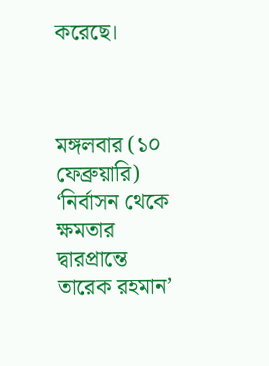করেছে।



মঙ্গলবার (১০ ফেব্রুয়ারি) ‘নির্বাসন থেকে ক্ষমতার দ্বারপ্রান্তে তারেক রহমান’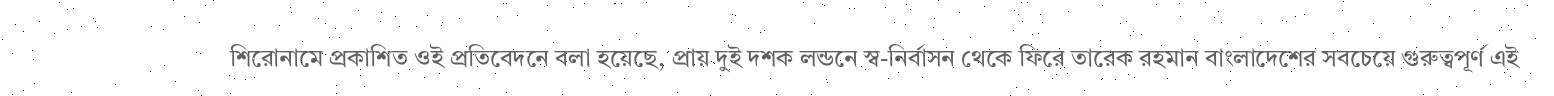শিরোনামে প্রকাশিত ওই প্রতিবেদনে বলা হয়েছে, প্রায় দুই দশক লন্ডনে স্ব-নির্বাসন থেকে ফিরে তারেক রহমান বাংলাদেশের সবচেয়ে গুরুত্বপূর্ণ এই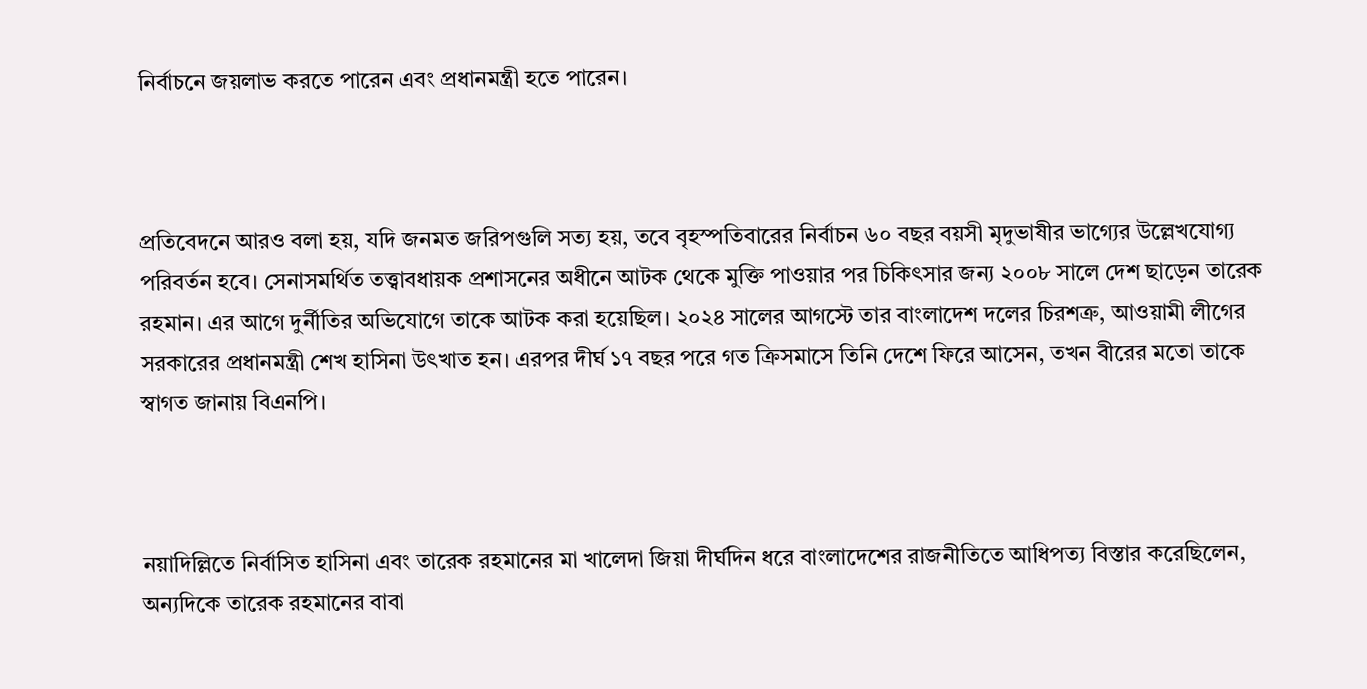নির্বাচনে জয়লাভ করতে পারেন এবং প্রধানমন্ত্রী হতে পারেন।



প্রতিবেদনে আরও বলা হয়, যদি জনমত জরিপগুলি সত্য হয়, তবে বৃহস্পতিবারের নির্বাচন ৬০ বছর বয়সী মৃদুভাষীর ভাগ্যের উল্লেখযোগ্য পরিবর্তন হবে। সেনাসমর্থিত তত্ত্বাবধায়ক প্রশাসনের অধীনে আটক থেকে মুক্তি পাওয়ার পর চিকিৎসার জন্য ২০০৮ সালে দেশ ছাড়েন তারেক রহমান। এর আগে দুর্নীতির অভিযোগে তাকে আটক করা হয়েছিল। ২০২৪ সালের আগস্টে তার বাংলাদেশ দলের চিরশত্রু, আওয়ামী লীগের সরকারের প্রধানমন্ত্রী শেখ হাসিনা উৎখাত হন। এরপর দীর্ঘ ১৭ বছর পরে গত ক্রিসমাসে তিনি দেশে ফিরে আসেন, তখন বীরের মতো তাকে স্বাগত জানায় বিএনপি।



নয়াদিল্লিতে নির্বাসিত হাসিনা এবং তারেক রহমানের মা খালেদা জিয়া দীর্ঘদিন ধরে বাংলাদেশের রাজনীতিতে আধিপত্য বিস্তার করেছিলেন, অন্যদিকে তারেক রহমানের বাবা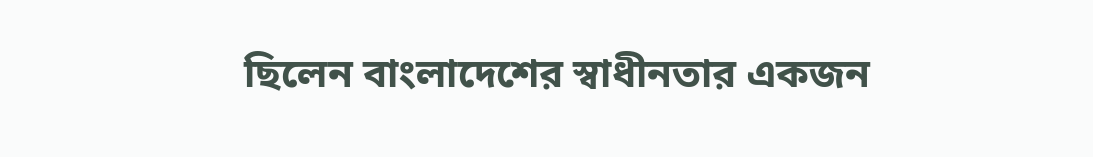ছিলেন বাংলাদেশের স্বাধীনতার একজন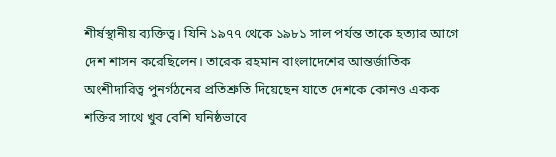শীর্ষস্থানীয় ব্যক্তিত্ব। যিনি ১৯৭৭ থেকে ১৯৮১ সাল পর্যন্ত তাকে হত্যার আগে দেশ শাসন করেছিলেন। তারেক রহমান বাংলাদেশের আন্তর্জাতিক অংশীদারিত্ব পুনর্গঠনের প্রতিশ্রুতি দিয়েছেন যাতে দেশকে কোনও একক শক্তির সাথে খুব বেশি ঘনিষ্ঠভাবে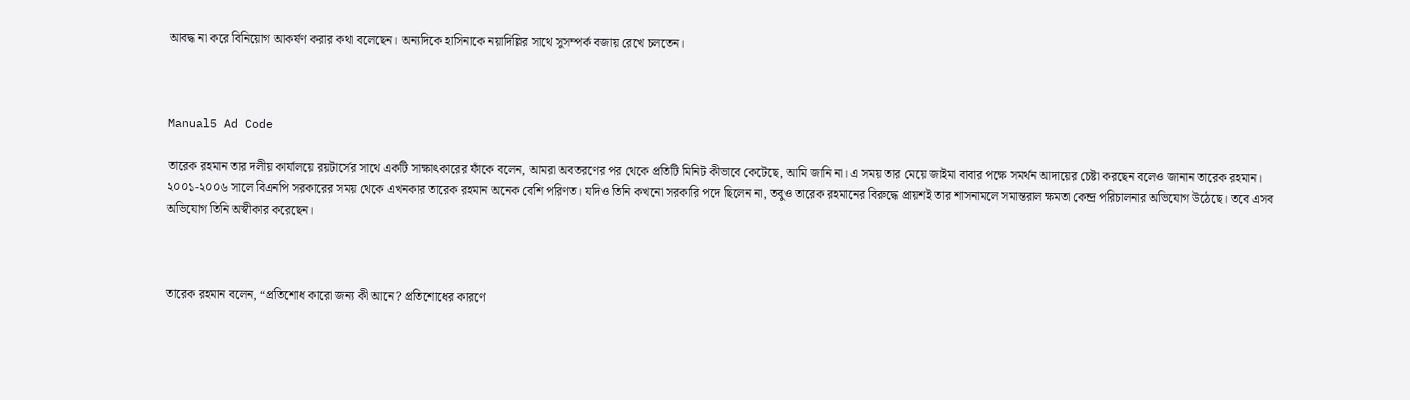আবদ্ধ না করে বিনিয়োগ আকর্ষণ করার কথা বলেছেন। অন্যদিকে হাসিনাকে নয়াদিল্লির সাথে সুসম্পর্ক বজায় রেখে চলতেন।



Manual5 Ad Code

তারেক রহমান তার দলীয় কার্যালয়ে রয়টার্সের সাথে একটি সাক্ষাৎকারের ফাঁকে বলেন, আমরা অবতরণের পর থেকে প্রতিটি মিনিট কীভাবে কেটেছে, আমি জানি না। এ সময় তার মেয়ে জাইমা বাবার পক্ষে সমর্থন আদায়ের চেষ্টা করছেন বলেও জানান তারেক রহমান। ২০০১-২০০৬ সালে বিএনপি সরকারের সময় থেকে এখনকার তারেক রহমান অনেক বেশি পরিণত। যদিও তিনি কখনো সরকারি পদে ছিলেন না, তবুও তারেক রহমানের বিরুদ্ধে প্রায়শই তার শাসনামলে সমান্তরাল ক্ষমতা কেন্দ্র পরিচালনার অভিযোগ উঠেছে। তবে এসব অভিযোগ তিনি অস্বীকার করেছেন।



তারেক রহমান বলেন, “প্রতিশোধ কারো জন্য কী আনে? প্রতিশোধের কারণে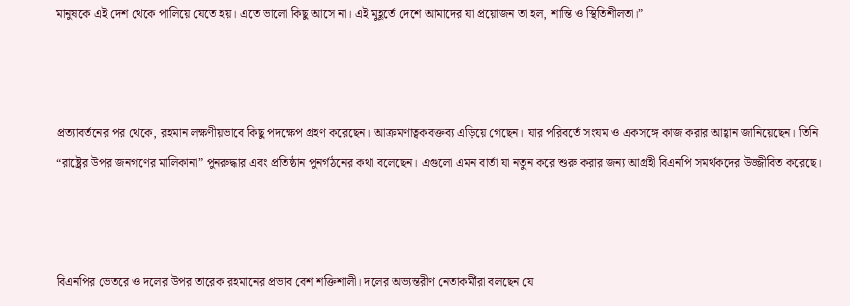মানুষকে এই দেশ থেকে পালিয়ে যেতে হয়। এতে ভালো কিছু আসে না। এই মুহূর্তে দেশে আমাদের যা প্রয়োজন তা হল, শান্তি ও স্থিতিশীলতা।”



প্রত্যাবর্তনের পর থেকে, রহমান লক্ষণীয়ভাবে কিছু পদক্ষেপ গ্রহণ করেছেন। আক্রমণাত্বকবক্তব্য এড়িয়ে গেছেন। যার পরিবর্তে সংযম ও একসঙ্গে কাজ করার আহ্বান জানিয়েছেন। তিনি “রাষ্ট্রের উপর জনগণের মালিকানা” পুনরুদ্ধার এবং প্রতিষ্ঠান পুনর্গঠনের কথা বলেছেন। এগুলো এমন বার্তা যা নতুন করে শুরু করার জন্য আগ্রহী বিএনপি সমর্থকদের উজ্জীবিত করেছে।



বিএনপির ভেতরে ও দলের উপর তারেক রহমানের প্রভাব বেশ শক্তিশালী। দলের অভ্যন্তরীণ নেতাকর্মীরা বলছেন যে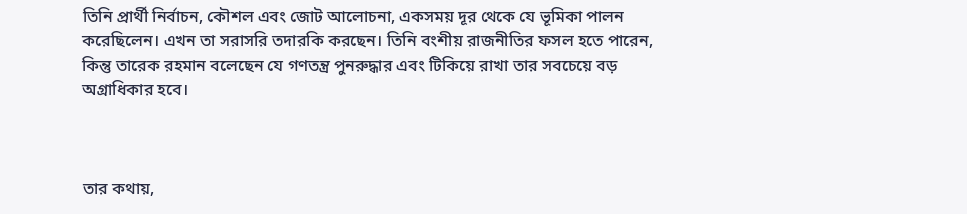তিনি প্রার্থী নির্বাচন, কৌশল এবং জোট আলোচনা, একসময় দূর থেকে যে ভূমিকা পালন করেছিলেন। এখন তা সরাসরি তদারকি করছেন। তিনি বংশীয় রাজনীতির ফসল হতে পারেন, কিন্তু তারেক রহমান বলেছেন যে গণতন্ত্র পুনরুদ্ধার এবং টিকিয়ে রাখা তার সবচেয়ে বড় অগ্রাধিকার হবে।



তার কথায়,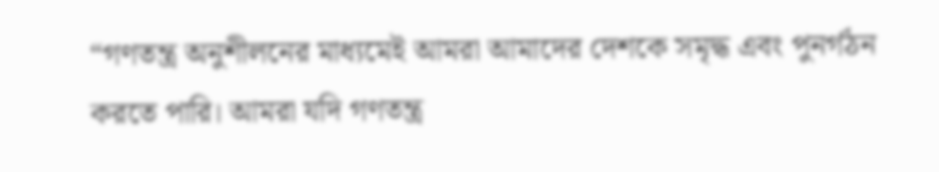“গণতন্ত্র অনুশীলনের মাধ্যমেই আমরা আমাদের দেশকে সমৃদ্ধ এবং পুনর্গঠন করতে পারি। আমরা যদি গণতন্ত্র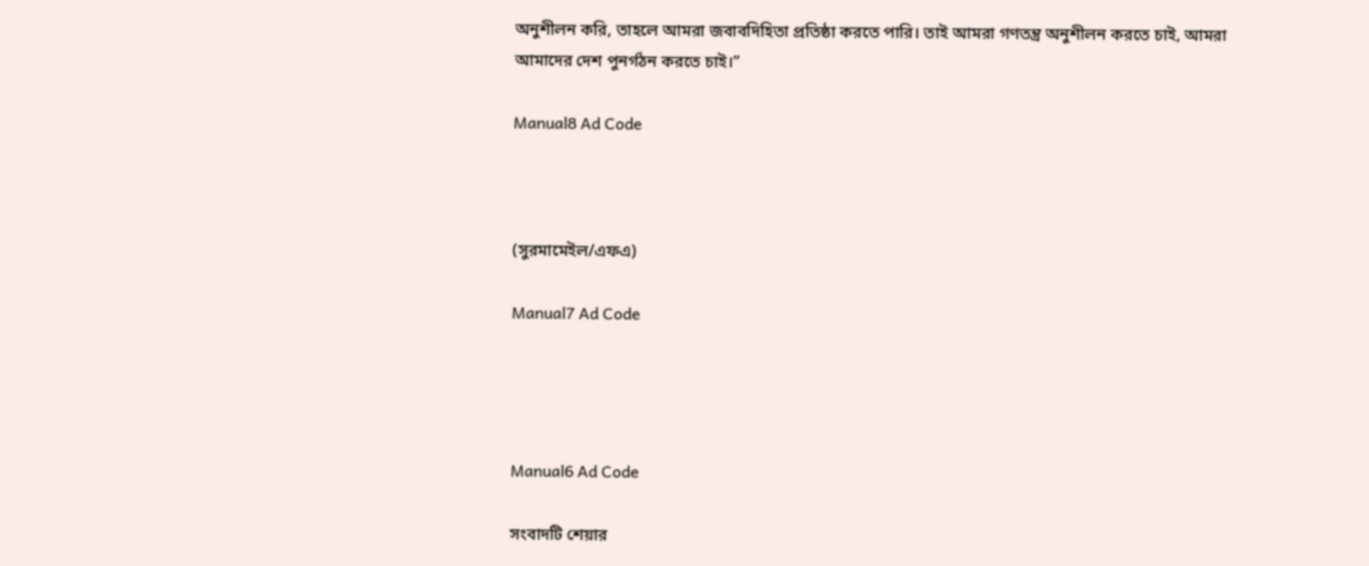অনুশীলন করি, তাহলে আমরা জবাবদিহিতা প্রতিষ্ঠা করতে পারি। তাই আমরা গণতন্ত্র অনুশীলন করতে চাই, আমরা আমাদের দেশ পুনর্গঠন করতে চাই।”

Manual8 Ad Code



(সুরমামেইল/এফএ)

Manual7 Ad Code




Manual6 Ad Code

সংবাদটি শেয়ার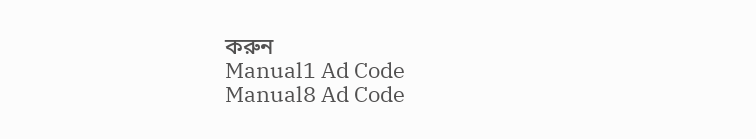করুন
Manual1 Ad Code
Manual8 Ad Code